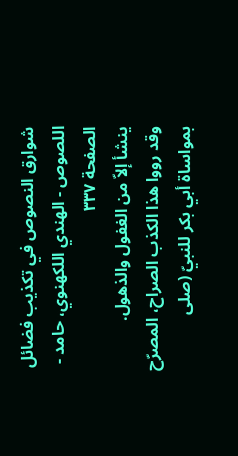شوارق النصوص في تكذيب فضائل اللصوص - الهندي اللكهنوي، حامد - الصفحة ٣٣٧
ينشأ إلاّ من الغفول والذهول.
وقد رووا هذا الكذب الصراح، المصرّح بمواساة أبي بكر للنبيّ (صلى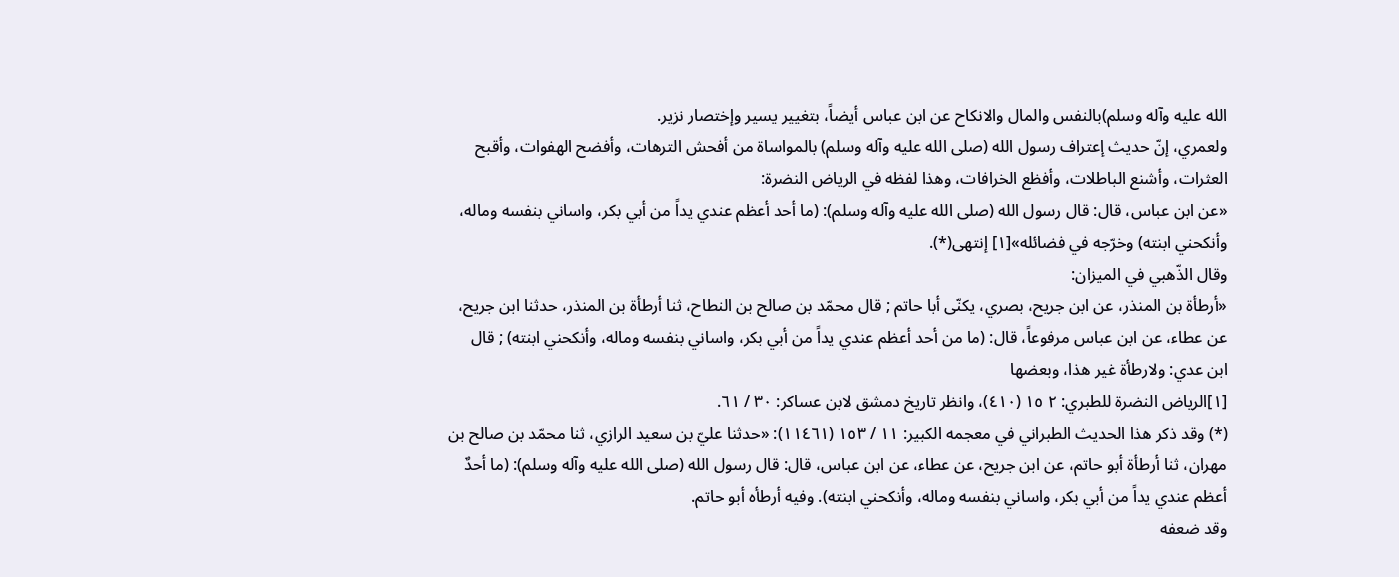الله عليه وآله وسلم)بالنفس والمال والانكاح عن ابن عباس أيضاً، بتغيير يسير وإختصار نزير.
ولعمري، إنّ حديث إعتراف رسول الله (صلى الله عليه وآله وسلم) بالمواساة من أفحش الترهات، وأفضح الهفوات، وأقبح العثرات، وأشنع الباطلات، وأفظع الخرافات، وهذا لفظه في الرياض النضرة:
«عن ابن عباس، قال: قال رسول الله (صلى الله عليه وآله وسلم): (ما أحد أعظم عندي يداً من أبي بكر، واساني بنفسه وماله، وأنكحني ابنته) وخرّجه في فضائله»[١] إنتهى(*).
وقال الذّهبي في الميزان:
«أرطأة بن المنذر، عن ابن جريح، بصري، يكنّى أبا حاتم ; قال محمّد بن صالح بن النطاح، ثنا أرطأة بن المنذر، حدثنا ابن جريح، عن عطاء، عن ابن عباس مرفوعاً، قال: (ما من أحد أعظم عندي يداً من أبي بكر، واساني بنفسه وماله، وأنكحني ابنته) ; قال ابن عدي: ولارطأة غير هذا، وبعضها
[١]الرياض النضرة للطبري: ٢ ١٥ (٤١٠)، وانظر تاريخ دمشق لابن عساكر: ٣٠ / ٦١.
(*) وقد ذكر هذا الحديث الطبراني في معجمه الكبير: ١١ / ١٥٣ (١١٤٦١): «حدثنا عليّ بن سعيد الرازي، ثنا محمّد بن صالح بن مهران، ثنا أرطأة أبو حاتم، عن ابن جريح، عن عطاء، عن ابن عباس، قال: قال رسول الله (صلى الله عليه وآله وسلم): (ما أحدٌ أعظم عندي يداً من أبي بكر، واساني بنفسه وماله، وأنكحني ابنته). وفيه أرطأه أبو حاتم.
وقد ضعفه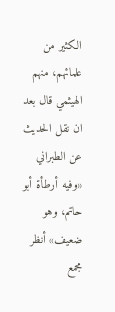الكثير من علمائهم، منهم الهيثمي قال بعد ان نقل الحديث عن الطبراني «وفيه أرطأة أبو حاتم، وهو ضعيف» أنظر مجمع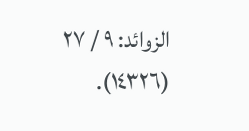الزوائد: ٩ / ٢٧ (١٤٣٢٦).